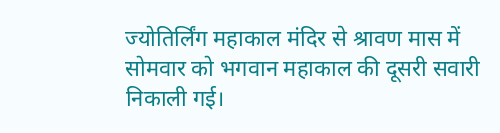ज्योतिर्लिंग महाकाल मंदिर से श्रावण मास में सोमवार को भगवान महाकाल की दूसरी सवारी निकाली गई।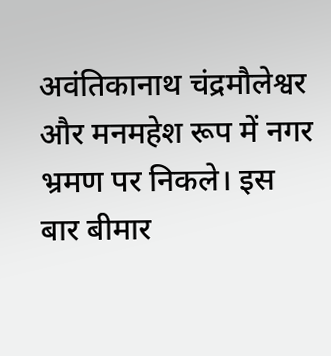अवंतिकानाथ चंद्रमौलेश्वर और मनमहेश रूप में नगर भ्रमण पर निकले। इस बार बीमार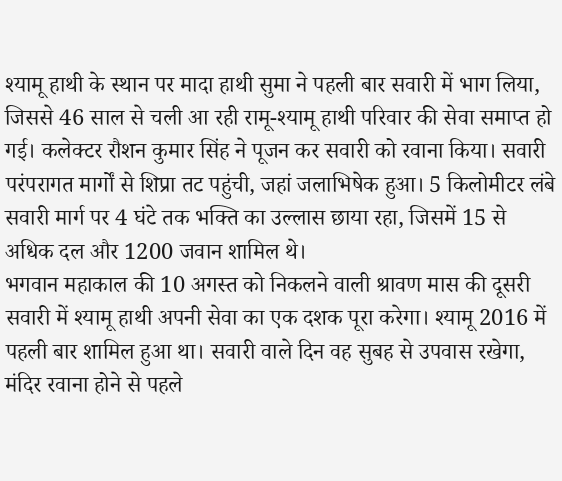श्यामू हाथी के स्थान पर मादा हाथी सुमा ने पहली बार सवारी में भाग लिया, जिससे 46 साल से चली आ रही रामू-श्यामू हाथी परिवार की सेवा समाप्त हो गई। कलेक्टर रौशन कुमार सिंह ने पूजन कर सवारी को रवाना किया। सवारी परंपरागत मार्गों से शिप्रा तट पहुंची, जहां जलाभिषेक हुआ। 5 किलोमीटर लंबे सवारी मार्ग पर 4 घंटे तक भक्ति का उल्लास छाया रहा, जिसमें 15 से अधिक दल और 1200 जवान शामिल थे।
भगवान महाकाल की 10 अगस्त को निकलने वाली श्रावण मास की दूसरी सवारी में श्यामू हाथी अपनी सेवा का एक दशक पूरा करेगा। श्यामू 2016 में पहली बार शामिल हुआ था। सवारी वाले दिन वह सुबह से उपवास रखेगा, मंदिर रवाना होने से पहले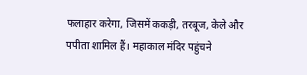फलाहार करेगा, जिसमें ककड़ी, तरबूज, केले और पपीता शामिल हैं। महाकाल मंदिर पहुंचने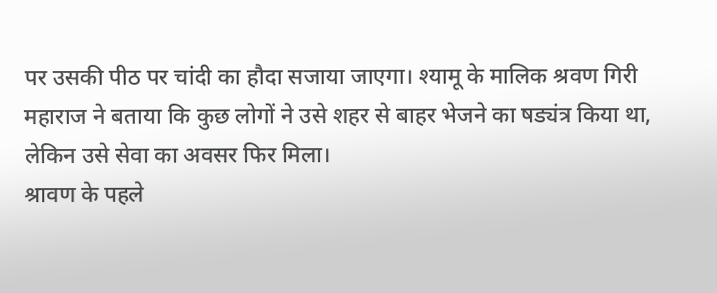पर उसकी पीठ पर चांदी का हौदा सजाया जाएगा। श्यामू के मालिक श्रवण गिरी महाराज ने बताया कि कुछ लोगों ने उसे शहर से बाहर भेजने का षड्यंत्र किया था, लेकिन उसे सेवा का अवसर फिर मिला।
श्रावण के पहले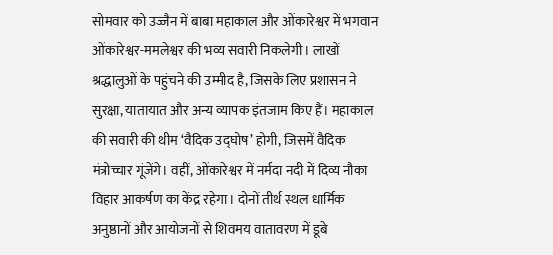सोमवार को उज्जैन में बाबा महाकाल और ओंकारेश्वर में भगवान ओंकारेश्वर-ममलेश्वर की भव्य सवारी निकलेगी। लाखों श्रद्धालुओं के पहुंचने की उम्मीद है, जिसके लिए प्रशासन ने सुरक्षा, यातायात और अन्य व्यापक इंतजाम किए हैं। महाकाल की सवारी की थीम ‘वैदिक उद्घोष’ होगी, जिसमें वैदिक मंत्रोच्चार गूंजेंगे। वहीं, ओंकारेश्वर में नर्मदा नदी में दिव्य नौका विहार आकर्षण का केंद्र रहेगा। दोनों तीर्थ स्थल धार्मिक अनुष्ठानों और आयोजनों से शिवमय वातावरण में डूबे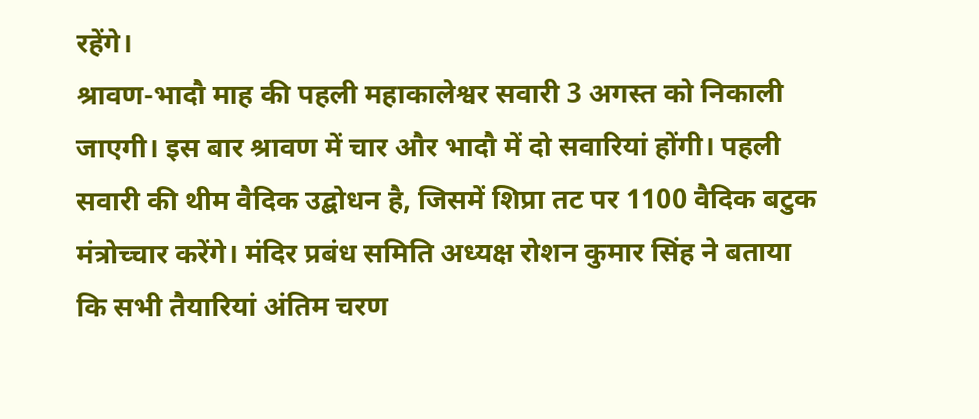रहेंगे।
श्रावण-भादौ माह की पहली महाकालेश्वर सवारी 3 अगस्त को निकाली जाएगी। इस बार श्रावण में चार और भादौ में दो सवारियां होंगी। पहली सवारी की थीम वैदिक उद्बोधन है, जिसमें शिप्रा तट पर 1100 वैदिक बटुक मंत्रोच्चार करेंगे। मंदिर प्रबंध समिति अध्यक्ष रोशन कुमार सिंह ने बताया कि सभी तैयारियां अंतिम चरण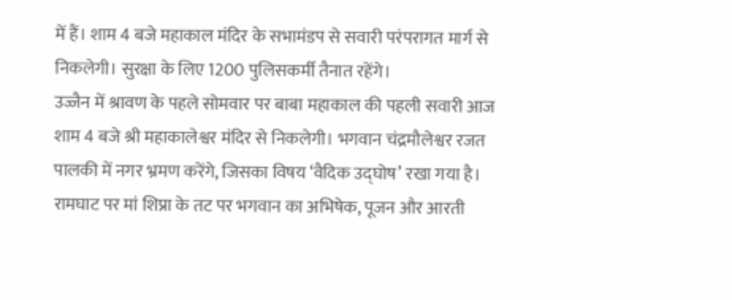में हैं। शाम 4 बजे महाकाल मंदिर के सभामंडप से सवारी परंपरागत मार्ग से निकलेगी। सुरक्षा के लिए 1200 पुलिसकर्मी तैनात रहेंगे।
उज्जैन में श्रावण के पहले सोमवार पर बाबा महाकाल की पहली सवारी आज शाम 4 बजे श्री महाकालेश्वर मंदिर से निकलेगी। भगवान चंद्रमौलेश्वर रजत पालकी में नगर भ्रमण करेंगे, जिसका विषय ‘वैदिक उद्घोष’ रखा गया है। रामघाट पर मां शिप्रा के तट पर भगवान का अभिषेक, पूजन और आरती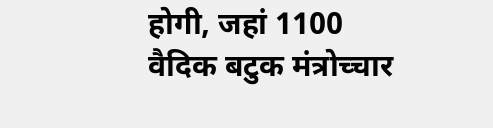होगी, जहां 1100 वैदिक बटुक मंत्रोच्चार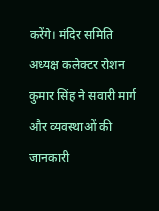करेंगे। मंदिर समिति अध्यक्ष कलेक्टर रोशन कुमार सिंह ने सवारी मार्ग और व्यवस्थाओं की जानकारी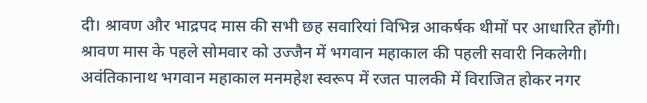दी। श्रावण और भाद्रपद मास की सभी छह सवारियां विभिन्न आकर्षक थीमों पर आधारित होंगी।
श्रावण मास के पहले सोमवार को उज्जैन में भगवान महाकाल की पहली सवारी निकलेगी। अवंतिकानाथ भगवान महाकाल मनमहेश स्वरूप में रजत पालकी में विराजित होकर नगर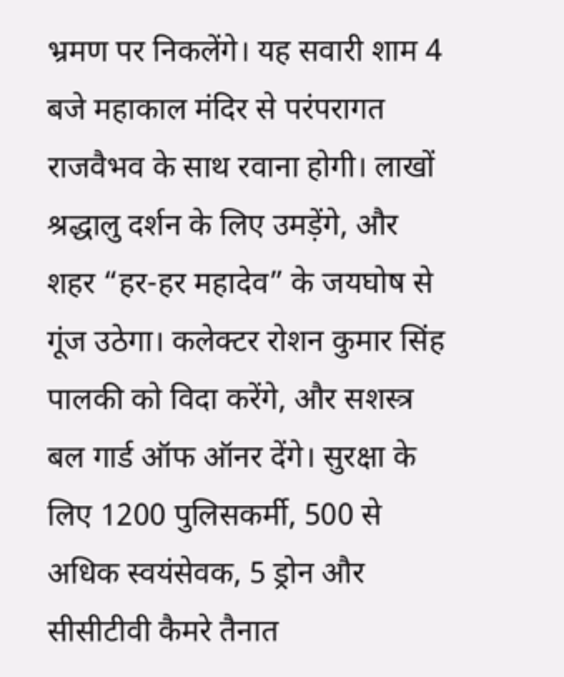भ्रमण पर निकलेंगे। यह सवारी शाम 4 बजे महाकाल मंदिर से परंपरागत राजवैभव के साथ रवाना होगी। लाखों श्रद्धालु दर्शन के लिए उमड़ेंगे, और शहर “हर-हर महादेव” के जयघोष से गूंज उठेगा। कलेक्टर रोशन कुमार सिंह पालकी को विदा करेंगे, और सशस्त्र बल गार्ड ऑफ ऑनर देंगे। सुरक्षा के लिए 1200 पुलिसकर्मी, 500 से अधिक स्वयंसेवक, 5 ड्रोन और सीसीटीवी कैमरे तैनात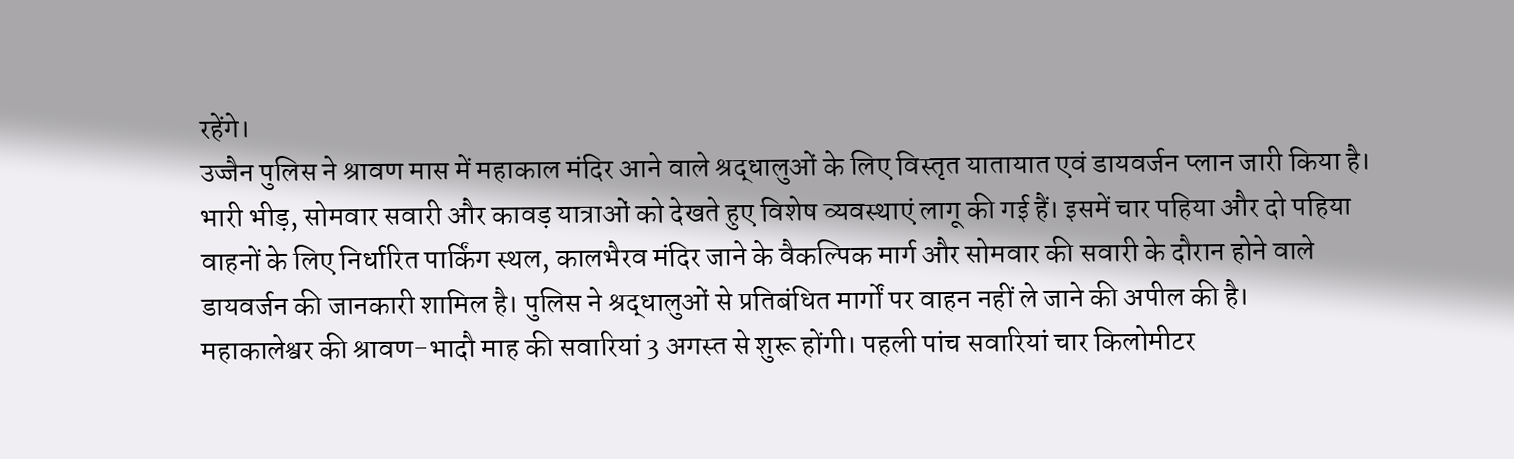रहेंगे।
उज्जैन पुलिस ने श्रावण मास में महाकाल मंदिर आने वाले श्रद्धालुओं के लिए विस्तृत यातायात एवं डायवर्जन प्लान जारी किया है। भारी भीड़, सोमवार सवारी और कावड़ यात्राओं को देखते हुए विशेष व्यवस्थाएं लागू की गई हैं। इसमें चार पहिया और दो पहिया वाहनों के लिए निर्धारित पार्किंग स्थल, कालभैरव मंदिर जाने के वैकल्पिक मार्ग और सोमवार की सवारी के दौरान होने वाले डायवर्जन की जानकारी शामिल है। पुलिस ने श्रद्धालुओं से प्रतिबंधित मार्गों पर वाहन नहीं ले जाने की अपील की है।
महाकालेश्वर की श्रावण-भादौ माह की सवारियां 3 अगस्त से शुरू होंगी। पहली पांच सवारियां चार किलोमीटर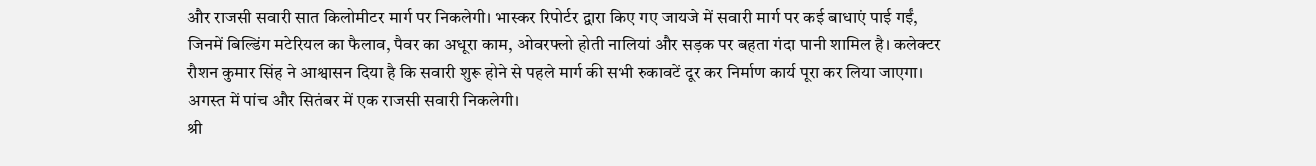और राजसी सवारी सात किलोमीटर मार्ग पर निकलेगी। भास्कर रिपोर्टर द्वारा किए गए जायजे में सवारी मार्ग पर कई बाधाएं पाई गईं, जिनमें बिल्डिंग मटेरियल का फैलाव, पैवर का अधूरा काम, ओवरफ्लो होती नालियां और सड़क पर बहता गंदा पानी शामिल है। कलेक्टर रौशन कुमार सिंह ने आश्वासन दिया है कि सवारी शुरू होने से पहले मार्ग की सभी रुकावटें दूर कर निर्माण कार्य पूरा कर लिया जाएगा। अगस्त में पांच और सितंबर में एक राजसी सवारी निकलेगी।
श्री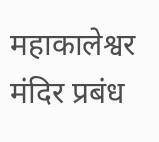महाकालेश्वर मंदिर प्रबंध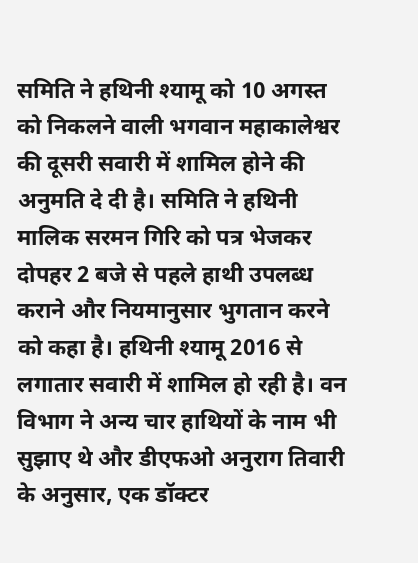समिति ने हथिनी श्यामू को 10 अगस्त को निकलने वाली भगवान महाकालेश्वर की दूसरी सवारी में शामिल होने की अनुमति दे दी है। समिति ने हथिनी मालिक सरमन गिरि को पत्र भेजकर दोपहर 2 बजे से पहले हाथी उपलब्ध कराने और नियमानुसार भुगतान करने को कहा है। हथिनी श्यामू 2016 से लगातार सवारी में शामिल हो रही है। वन विभाग ने अन्य चार हाथियों के नाम भी सुझाए थे और डीएफओ अनुराग तिवारी के अनुसार, एक डॉक्टर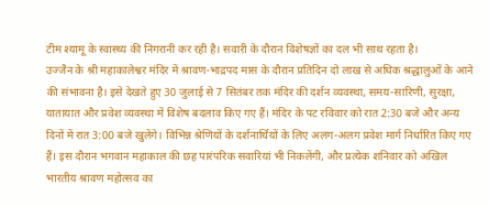टीम श्यामू के स्वास्थ्य की निगरानी कर रही है। सवारी के दौरान विशेषज्ञों का दल भी साथ रहता है।
उज्जैन के श्री महाकालेश्वर मंदिर में श्रावण-भाद्रपद मास के दौरान प्रतिदिन दो लाख से अधिक श्रद्धालुओं के आने की संभावना है। इसे देखते हुए 30 जुलाई से 7 सितंबर तक मंदिर की दर्शन व्यवस्था, समय-सारिणी, सुरक्षा, यातायात और प्रवेश व्यवस्था में विशेष बदलाव किए गए हैं। मंदिर के पट रविवार को रात 2:30 बजे और अन्य दिनों में रात 3:00 बजे खुलेंगे। विभिन्न श्रेणियों के दर्शनार्थियों के लिए अलग-अलग प्रवेश मार्ग निर्धारित किए गए हैं। इस दौरान भगवान महाकाल की छह पारंपरिक सवारियां भी निकलेंगी, और प्रत्येक शनिवार को अखिल भारतीय श्रावण महोत्सव का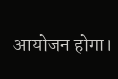आयोजन होगा।